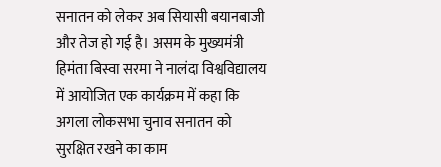सनातन को लेकर अब सियासी बयानबाजी और तेज हो गई है। असम के मुख्यमंत्री हिमंता बिस्वा सरमा ने नालंदा विश्वविद्यालय में आयोजित एक कार्यक्रम में कहा कि अगला लोकसभा चुनाव सनातन को सुरक्षित रखने का काम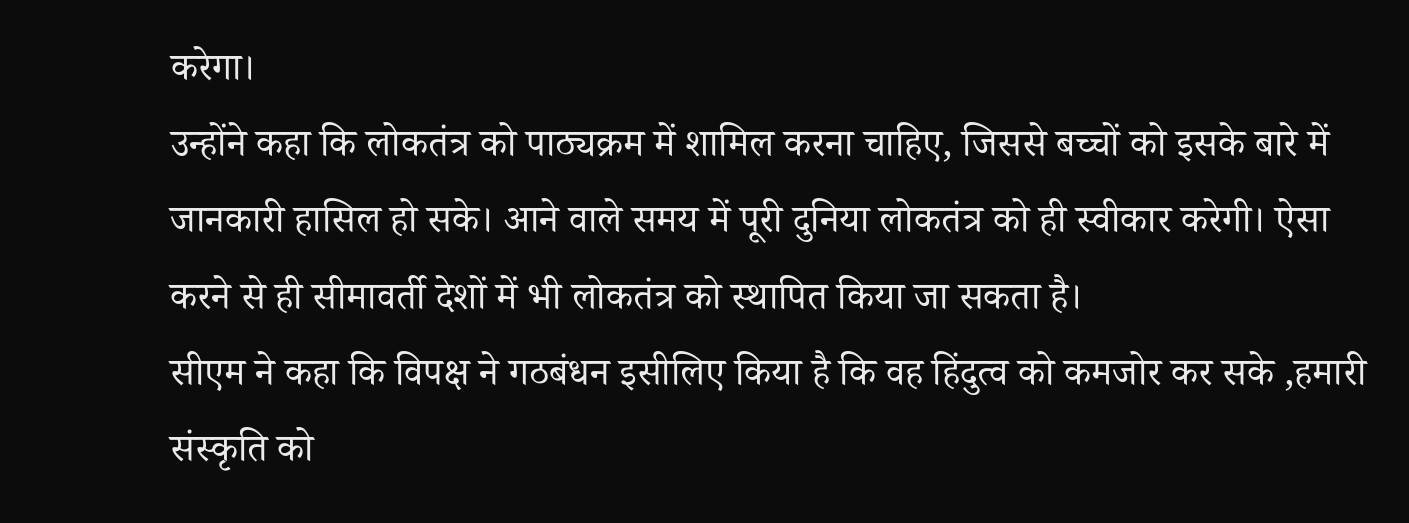करेगा।
उन्होंने कहा कि लोकतंत्र को पाठ्यक्रम में शामिल करना चाहिए, जिससे बच्चों को इसके बारे में जानकारी हासिल हो सके। आने वाले समय में पूरी दुनिया लोकतंत्र को ही स्वीकार करेगी। ऐसा करने से ही सीमावर्ती देशों में भी लोकतंत्र को स्थापित किया जा सकता है।
सीएम ने कहा कि विपक्ष ने गठबंधन इसीलिए किया है कि वह हिंदुत्व को कमजोर कर सके ,हमारी संस्कृति को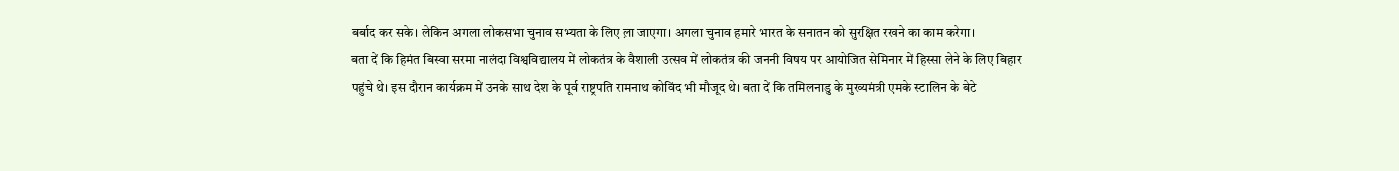बर्बाद कर सके। लेकिन अगला लोकसभा चुनाव सभ्यता के लिए ल़ा जाएगा। अगला चुनाव हमारे भारत के सनातन को सुरक्षित रखने का काम करेगा।
बता दें कि हिमंत बिस्वा सरमा नालंदा विश्वविद्यालय में लोकतंत्र के वैशाली उत्सव में लोकतंत्र की जननी विषय पर आयोजित सेमिनार में हिस्सा लेने के लिए बिहार पहुंचे थे। इस दौरान कार्यक्रम में उनके साथ देश के पूर्व राष्ट्रपति रामनाथ कोविंद भी मौजूद थे। बता दें कि तमिलनाडु के मुख्यमंत्री एमके स्टालिन के बेटे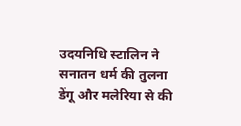उदयनिधि स्टालिन ने सनातन धर्म की तुलना डेंगू और मलेरिया से की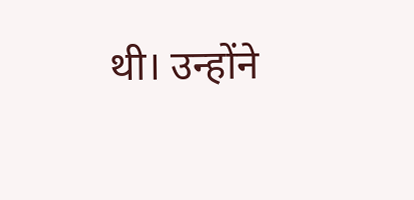थी। उन्होंने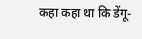कहा कहा था कि डेंगू-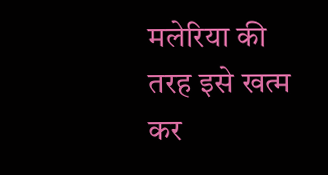मलेरिया की तरह इसे खत्म कर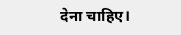देना चाहिए।